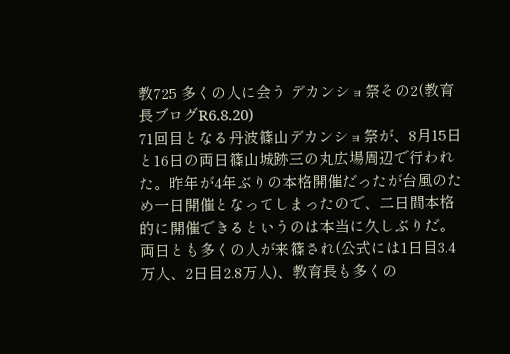教725 多くの人に会う デカンショ祭その2(教育長ブログR6.8.20)
71回目となる丹波篠山デカンショ祭が、8月15日と16日の両日篠山城跡三の丸広場周辺で行われた。昨年が4年ぶりの本格開催だったが台風のため一日開催となってしまったので、二日間本格的に開催できるというのは本当に久しぶりだ。両日とも多くの人が来篠され(公式には1日目3.4万人、2日目2.8万人)、教育長も多くの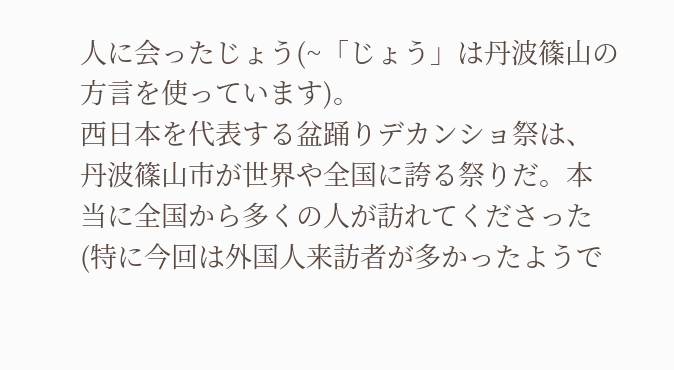人に会ったじょう(~「じょう」は丹波篠山の方言を使っています)。
西日本を代表する盆踊りデカンショ祭は、丹波篠山市が世界や全国に誇る祭りだ。本当に全国から多くの人が訪れてくださった(特に今回は外国人来訪者が多かったようで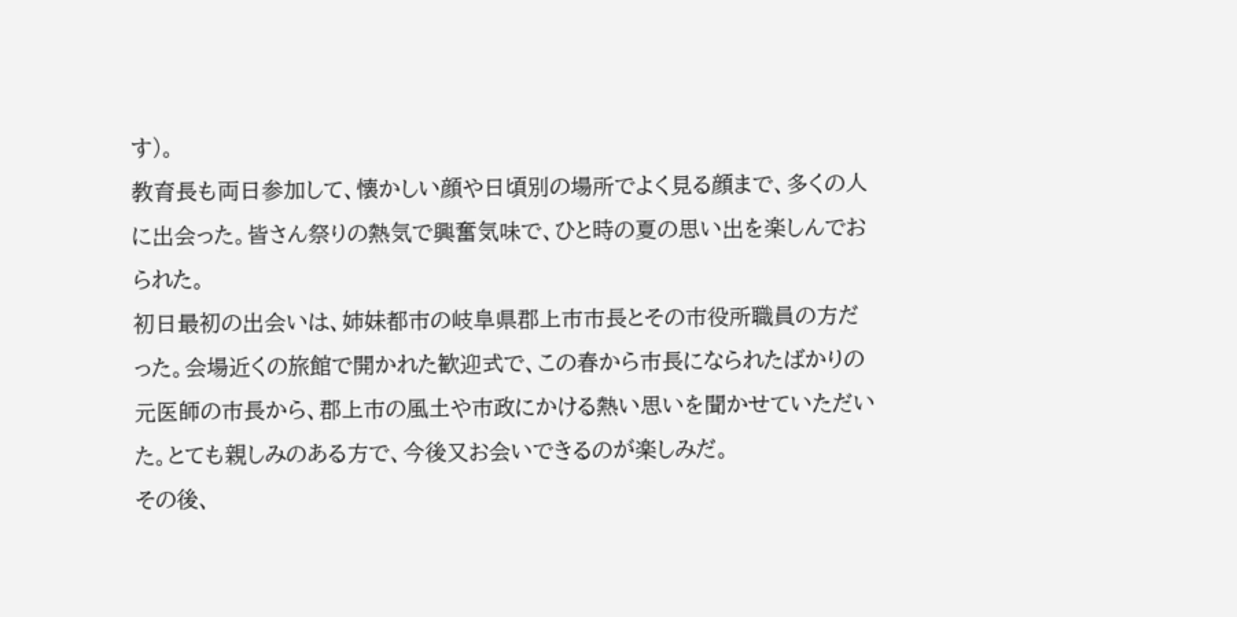す)。
教育長も両日参加して、懐かしい顔や日頃別の場所でよく見る顔まで、多くの人に出会った。皆さん祭りの熱気で興奮気味で、ひと時の夏の思い出を楽しんでおられた。
初日最初の出会いは、姉妹都市の岐阜県郡上市市長とその市役所職員の方だった。会場近くの旅館で開かれた歓迎式で、この春から市長になられたばかりの元医師の市長から、郡上市の風土や市政にかける熱い思いを聞かせていただいた。とても親しみのある方で、今後又お会いできるのが楽しみだ。
その後、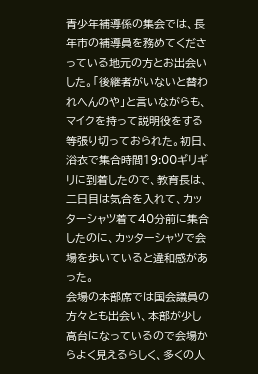青少年補導係の集会では、長年市の補導員を務めてくださっている地元の方とお出会いした。「後継者がいないと替われへんのや」と言いながらも、マイクを持って説明役をする等張り切っておられた。初日、浴衣で集合時間19:00ギリギリに到着したので、教育長は、二日目は気合を入れて、カッターシャツ着て40分前に集合したのに、カッターシャツで会場を歩いていると違和感があった。
会場の本部席では国会議員の方々とも出会い、本部が少し高台になっているので会場からよく見えるらしく、多くの人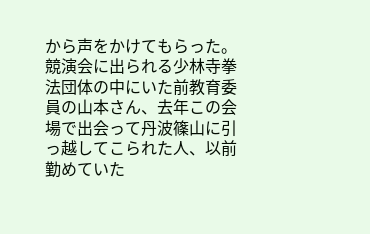から声をかけてもらった。競演会に出られる少林寺拳法団体の中にいた前教育委員の山本さん、去年この会場で出会って丹波篠山に引っ越してこられた人、以前勤めていた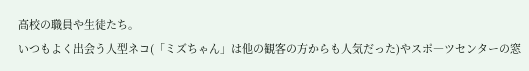高校の職員や生徒たち。
いつもよく出会う人型ネコ(「ミズちゃん」は他の観客の方からも人気だった)やスポ―ツセンターの窓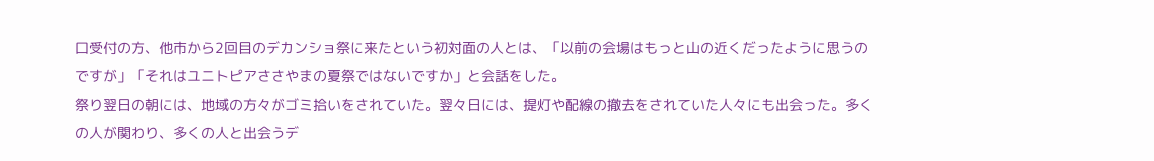口受付の方、他市から2回目のデカンショ祭に来たという初対面の人とは、「以前の会場はもっと山の近くだったように思うのですが」「それはユニトピアささやまの夏祭ではないですか」と会話をした。
祭り翌日の朝には、地域の方々がゴミ拾いをされていた。翌々日には、提灯や配線の撤去をされていた人々にも出会った。多くの人が関わり、多くの人と出会うデ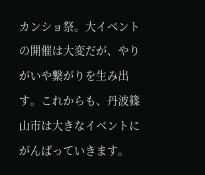カンショ祭。大イベントの開催は大変だが、やりがいや繋がりを生み出す。これからも、丹波篠山市は大きなイベントにがんばっていきます。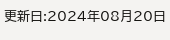更新日:2024年08月20日